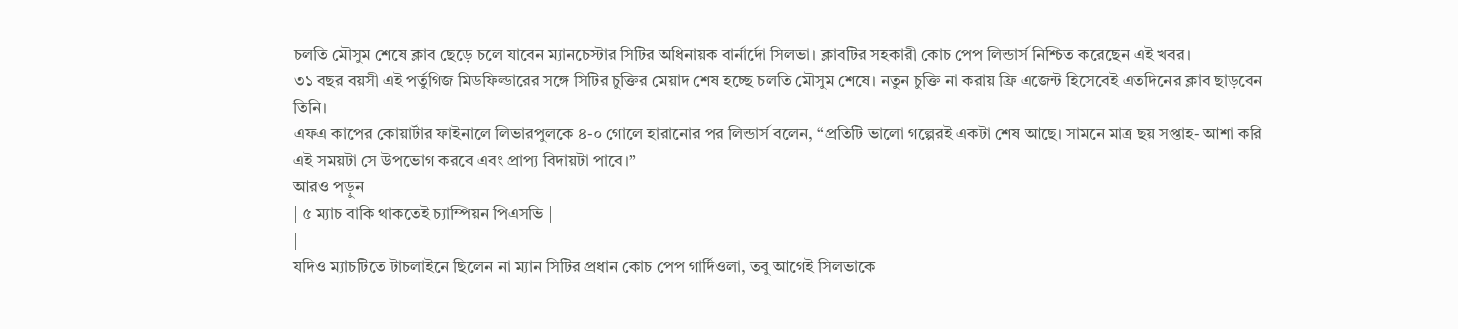চলতি মৌসুম শেষে ক্লাব ছেড়ে চলে যাবেন ম্যানচেস্টার সিটির অধিনায়ক বার্নার্দো সিলভা। ক্লাবটির সহকারী কোচ পেপ লিন্ডার্স নিশ্চিত করেছেন এই খবর।
৩১ বছর বয়সী এই পর্তুগিজ মিডফিল্ডারের সঙ্গে সিটির চুক্তির মেয়াদ শেষ হচ্ছে চলতি মৌসুম শেষে। নতুন চুক্তি না করায় ফ্রি এজেন্ট হিসেবেই এতদিনের ক্লাব ছাড়বেন তিনি।
এফএ কাপের কোয়ার্টার ফাইনালে লিভারপুলকে ৪-০ গোলে হারানোর পর লিন্ডার্স বলেন, “প্রতিটি ভালো গল্পেরই একটা শেষ আছে। সামনে মাত্র ছয় সপ্তাহ- আশা করি এই সময়টা সে উপভোগ করবে এবং প্রাপ্য বিদায়টা পাবে।”
আরও পড়ুন
| ৫ ম্যাচ বাকি থাকতেই চ্যাম্পিয়ন পিএসভি |
|
যদিও ম্যাচটিতে টাচলাইনে ছিলেন না ম্যান সিটির প্রধান কোচ পেপ গার্দিওলা, তবু আগেই সিলভাকে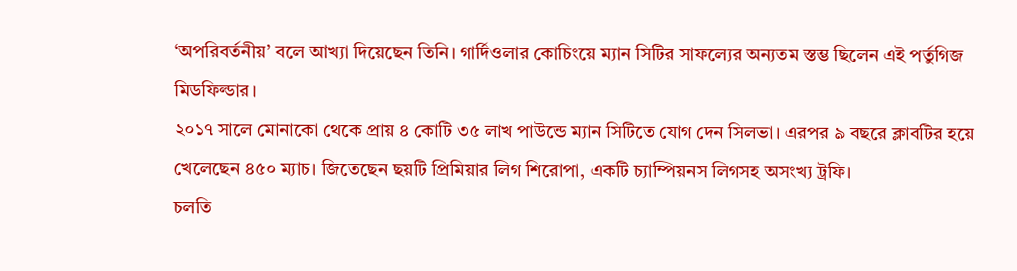‘অপরিবর্তনীয়’ বলে আখ্যা দিয়েছেন তিনি। গার্দিওলার কোচিংয়ে ম্যান সিটির সাফল্যের অন্যতম স্তম্ভ ছিলেন এই পর্তুগিজ মিডফিল্ডার।
২০১৭ সালে মোনাকো থেকে প্রায় ৪ কোটি ৩৫ লাখ পাউন্ডে ম্যান সিটিতে যোগ দেন সিলভা। এরপর ৯ বছরে ক্লাবটির হয়ে খেলেছেন ৪৫০ ম্যাচ। জিতেছেন ছয়টি প্রিমিয়ার লিগ শিরোপা, একটি চ্যাম্পিয়নস লিগসহ অসংখ্য ট্রফি।
চলতি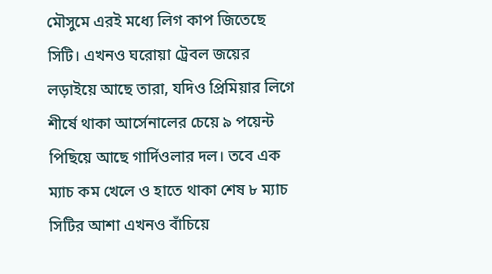মৌসুমে এরই মধ্যে লিগ কাপ জিতেছে সিটি। এখনও ঘরোয়া ট্রেবল জয়ের লড়াইয়ে আছে তারা, যদিও প্রিমিয়ার লিগে শীর্ষে থাকা আর্সেনালের চেয়ে ৯ পয়েন্ট পিছিয়ে আছে গার্দিওলার দল। তবে এক ম্যাচ কম খেলে ও হাতে থাকা শেষ ৮ ম্যাচ সিটির আশা এখনও বাঁচিয়ে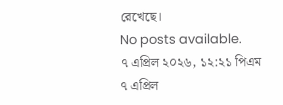রেখেছে।
No posts available.
৭ এপ্রিল ২০২৬, ১২:২১ পিএম
৭ এপ্রিল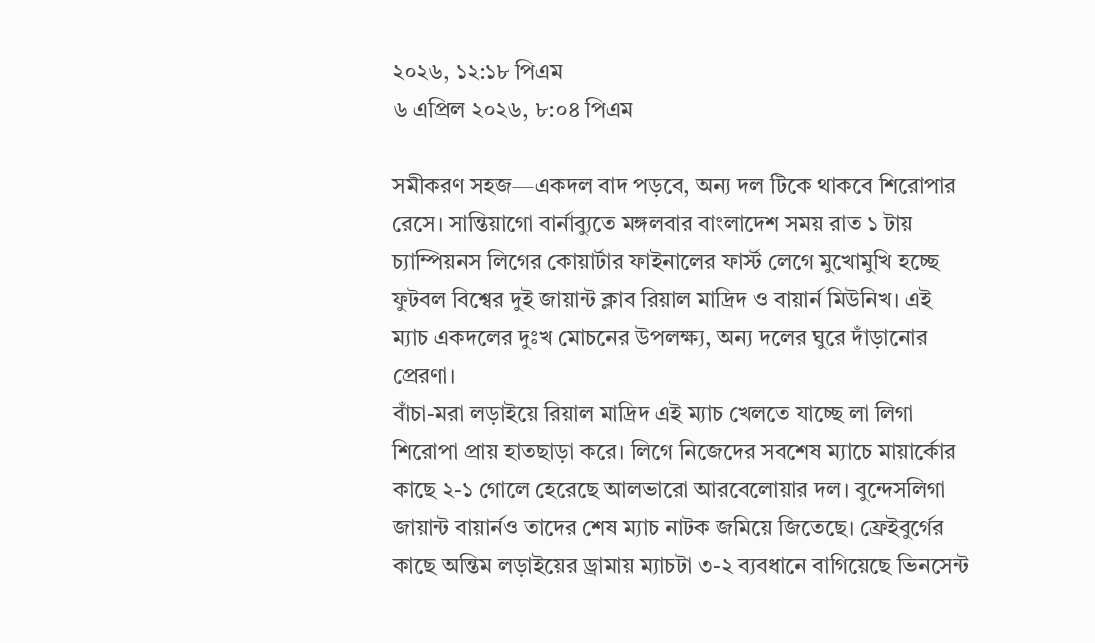২০২৬, ১২:১৮ পিএম
৬ এপ্রিল ২০২৬, ৮:০৪ পিএম

সমীকরণ সহজ—একদল বাদ পড়বে, অন্য দল টিকে থাকবে শিরোপার রেসে। সান্তিয়াগো বার্নাব্যুতে মঙ্গলবার বাংলাদেশ সময় রাত ১ টায় চ্যাম্পিয়নস লিগের কোয়ার্টার ফাইনালের ফার্স্ট লেগে মুখোমুখি হচ্ছে ফুটবল বিশ্বের দুই জায়ান্ট ক্লাব রিয়াল মাদ্রিদ ও বায়ার্ন মিউনিখ। এই ম্যাচ একদলের দুঃখ মোচনের উপলক্ষ্য, অন্য দলের ঘুরে দাঁড়ানোর প্রেরণা।
বাঁচা-মরা লড়াইয়ে রিয়াল মাদ্রিদ এই ম্যাচ খেলতে যাচ্ছে লা লিগা শিরোপা প্রায় হাতছাড়া করে। লিগে নিজেদের সবশেষ ম্যাচে মায়ার্কোর কাছে ২-১ গোলে হেরেছে আলভারো আরবেলোয়ার দল। বুন্দেসলিগা জায়ান্ট বায়ার্নও তাদের শেষ ম্যাচ নাটক জমিয়ে জিতেছে। ফ্রেইবুর্গের কাছে অন্তিম লড়াইয়ের ড্রামায় ম্যাচটা ৩-২ ব্যবধানে বাগিয়েছে ভিনসেন্ট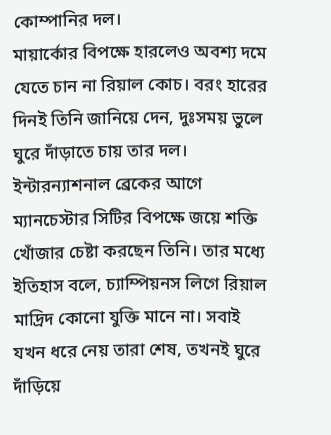কোম্পানির দল।
মায়ার্কোর বিপক্ষে হারলেও অবশ্য দমে যেতে চান না রিয়াল কোচ। বরং হারের দিনই তিনি জানিয়ে দেন, দুঃসময় ভুলে ঘুরে দাঁড়াতে চায় তার দল। ইন্টারন্যাশনাল ব্রেকের আগে ম্যানচেস্টার সিটির বিপক্ষে জয়ে শক্তি খোঁজার চেষ্টা করছেন তিনি। তার মধ্যে ইতিহাস বলে, চ্যাম্পিয়নস লিগে রিয়াল মাদ্রিদ কোনো যুক্তি মানে না। সবাই যখন ধরে নেয় তারা শেষ, তখনই ঘুরে দাঁড়িয়ে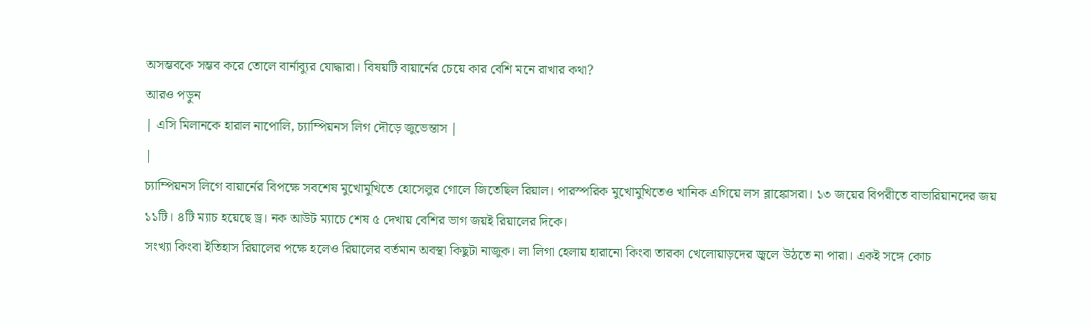অসম্ভবকে সম্ভব করে তোলে বার্নাব্যুর যোদ্ধারা। বিষয়টি বায়ার্নের চেয়ে কার বেশি মনে রাখার কথা?
আরও পড়ুন
| এসি মিলানকে হারাল নাপোলি, চ্যাম্পিয়নস লিগ দৌড়ে জুভেন্তাস |
|
চ্যাম্পিয়নস লিগে বায়ার্নের বিপক্ষে সবশেষ মুখোমুখিতে হোসেলুর গোলে জিতেছিল রিয়াল। পারস্পরিক মুখোমুখিতেও খানিক এগিয়ে লস ব্লাঙ্কোসরা। ১৩ জয়ের বিপরীতে বাভারিয়ানদের জয় ১১টি। ৪টি ম্যাচ হয়েছে ড্র। নক আউট ম্যাচে শেষ ৫ দেখায় বেশির ভাগ জয়ই রিয়ালের দিকে।
সংখ্যা কিংবা ইতিহাস রিয়ালের পক্ষে হলেও রিয়ালের বর্তমান অবস্থা কিছুটা নাজুক। লা লিগা হেলায় হারানো কিংবা তারকা খেলোয়াড়দের জ্বলে উঠতে না পারা। একই সঙ্গে কোচ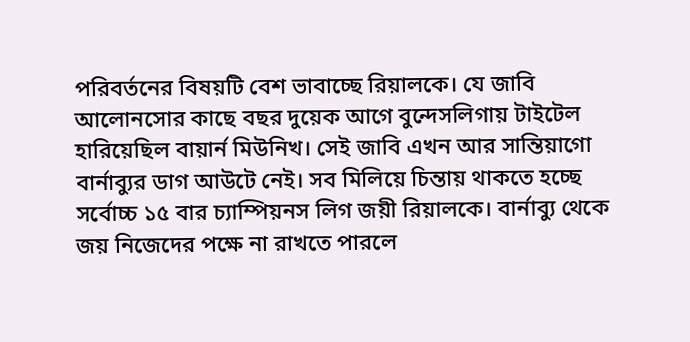পরিবর্তনের বিষয়টি বেশ ভাবাচ্ছে রিয়ালকে। যে জাবি আলোনসোর কাছে বছর দুয়েক আগে বুন্দেসলিগায় টাইটেল হারিয়েছিল বায়ার্ন মিউনিখ। সেই জাবি এখন আর সান্তিয়াগো বার্নাব্যুর ডাগ আউটে নেই। সব মিলিয়ে চিন্তায় থাকতে হচ্ছে সর্বোচ্চ ১৫ বার চ্যাম্পিয়নস লিগ জয়ী রিয়ালকে। বার্নাব্যু থেকে জয় নিজেদের পক্ষে না রাখতে পারলে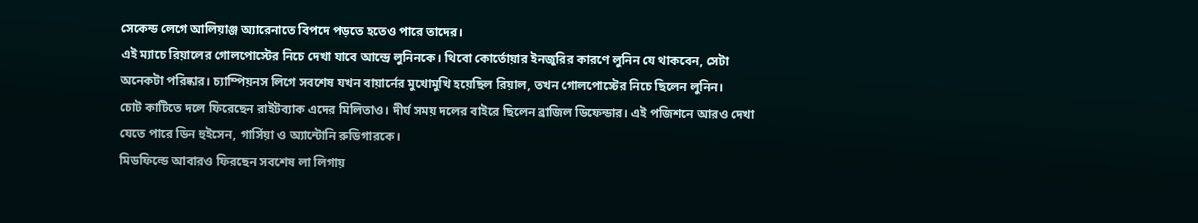সেকেন্ড লেগে আলিয়াঞ্জ অ্যারেনাতে বিপদে পড়তে হতেও পারে তাদের।
এই ম্যাচে রিয়ালের গোলপোস্টের নিচে দেখা যাবে আন্দ্রে লুনিনকে। থিবো কোর্তোয়ার ইনজুরির কারণে লুনিন যে থাকবেন, সেটা অনেকটা পরিষ্কার। চ্যাম্পিয়নস লিগে সবশেষ যখন বায়ার্নের মুখোমুখি হয়েছিল রিয়াল, তখন গোলপোস্টের নিচে ছিলেন লুনিন।
চোট কাটিতে দলে ফিরেছেন রাইটব্যাক এদের মিলিতাও। দীর্ঘ সময় দলের বাইরে ছিলেন ব্রাজিল ডিফেন্ডার। এই পজিশনে আরও দেখা যেতে পারে ডিন হুইসেন, গার্সিয়া ও অ্যান্টোনি রুডিগারকে।
মিডফিল্ডে আবারও ফিরছেন সবশেষ লা লিগায়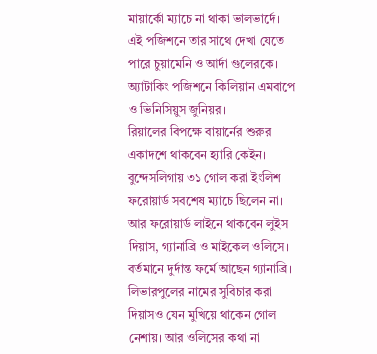মায়ার্কো ম্যাচে না থাকা ভালভার্দে। এই পজিশনে তার সাথে দেখা যেতে পারে চুয়ামেনি ও আর্দা গুলেরকে। অ্যাটাকিং পজিশনে কিলিয়ান এমবাপে ও ভিনিসিয়ুস জুনিয়র।
রিয়ালের বিপক্ষে বায়ার্নের শুরুর একাদশে থাকবেন হ্যারি কেইন। বুন্দেসলিগায় ৩১ গোল করা ইংলিশ ফরোয়ার্ড সবশেষ ম্যাচে ছিলেন না। আর ফরোয়ার্ড লাইনে থাকবেন লুইস দিয়াস, গ্যানাব্রি ও মাইকেল ওলিসে। বর্তমানে দুর্দান্ত ফর্মে আছেন গ্যানাব্রি। লিভারপুলের নামের সুবিচার করা দিয়াসও যেন মুখিয়ে থাকেন গোল নেশায়। আর ওলিসের কথা না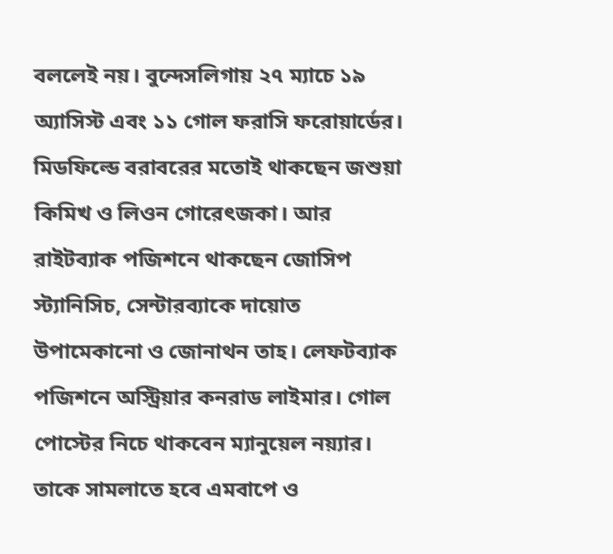বললেই নয়। বুন্দেসলিগায় ২৭ ম্যাচে ১৯ অ্যাসিস্ট এবং ১১ গোল ফরাসি ফরোয়ার্ডের।
মিডফিল্ডে বরাবরের মতোই থাকছেন জশুয়া কিমিখ ও লিওন গোরেৎজকা। আর রাইটব্যাক পজিশনে থাকছেন জোসিপ স্ট্যানিসিচ, সেন্টারব্যাকে দায়োত উপামেকানো ও জোনাথন তাহ। লেফটব্যাক পজিশনে অস্ট্রিয়ার কনরাড লাইমার। গোল পোস্টের নিচে থাকবেন ম্যানুয়েল নয়্যার। তাকে সামলাতে হবে এমবাপে ও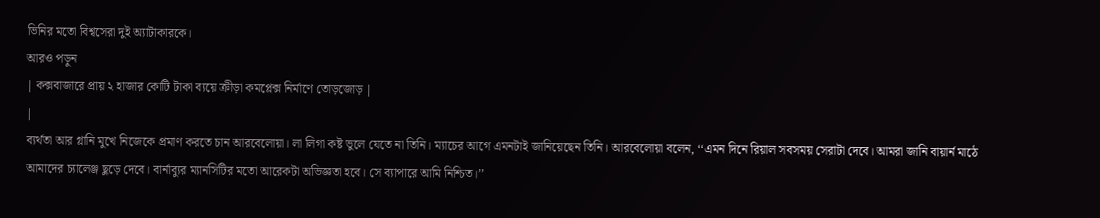ভিনির মতো বিশ্বসেরা দুই অ্যাটাকারকে।
আরও পড়ুন
| কক্সবাজারে প্রায় ২ হাজার কোটি টাকা ব্যয়ে ক্রীড়া কমপ্লেক্স নির্মাণে তোড়জোড় |
|
ব্যর্থতা আর গ্লানি মুখে নিজেকে প্রমাণ করতে চান আরবেলোয়া। লা লিগা কষ্ট ভুলে যেতে না তিনি। ম্যাচের আগে এমনটাই জানিয়েছেন তিনি। আরবেলোয়া বলেন, ‘‘এমন দিনে রিয়াল সবসময় সেরাটা দেবে। আমরা জানি বায়ার্ন মাঠে আমাদের চ্যালেঞ্জ ছুড়ে দেবে। বার্নাব্যুর ম্যানসিটির মতো আরেকটা অভিজ্ঞতা হবে। সে ব্যাপারে আমি নিশ্চিত।’’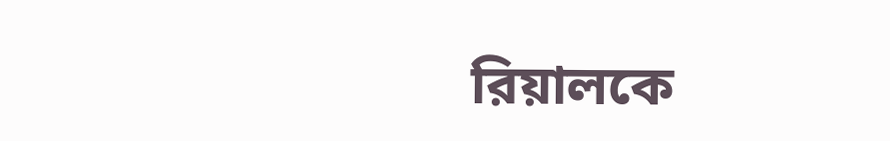রিয়ালকে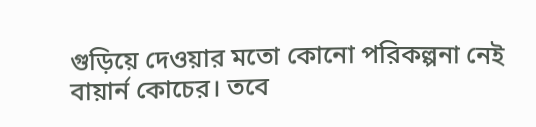গুড়িয়ে দেওয়ার মতো কোনো পরিকল্পনা নেই বায়ার্ন কোচের। তবে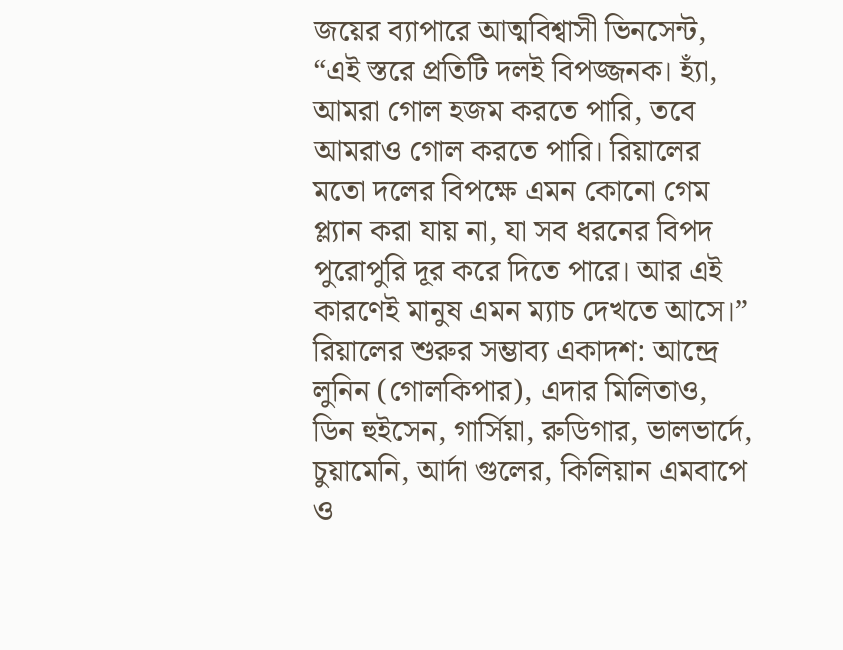জয়ের ব্যাপারে আত্মবিশ্বাসী ভিনসেন্ট, “এই স্তরে প্রতিটি দলই বিপজ্জনক। হ্যাঁ, আমরা গোল হজম করতে পারি, তবে আমরাও গোল করতে পারি। রিয়ালের মতো দলের বিপক্ষে এমন কোনো গেম প্ল্যান করা যায় না, যা সব ধরনের বিপদ পুরোপুরি দূর করে দিতে পারে। আর এই কারণেই মানুষ এমন ম্যাচ দেখতে আসে।”
রিয়ালের শুরুর সম্ভাব্য একাদশ: আন্দ্রে লুনিন (গোলকিপার), এদার মিলিতাও, ডিন হুইসেন, গার্সিয়া, রুডিগার, ভালভার্দে, চুয়ামেনি, আর্দা গুলের, কিলিয়ান এমবাপে ও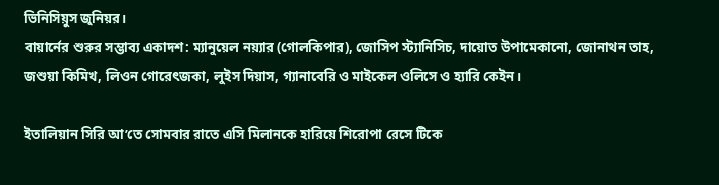ভিনিসিয়ুস জুনিয়র।
বায়ার্নের শুরুর সম্ভাব্য একাদশ: ম্যানুয়েল নয়্যার (গোলকিপার), জোসিপ স্ট্যানিসিচ, দায়োত উপামেকানো, জোনাথন তাহ, জশুয়া কিমিখ, লিওন গোরেৎজকা, লুইস দিয়াস, গ্যানাবেরি ও মাইকেল ওলিসে ও হ্যারি কেইন।

ইতালিয়ান সিরি আ’তে সোমবার রাতে এসি মিলানকে হারিয়ে শিরোপা রেসে টিকে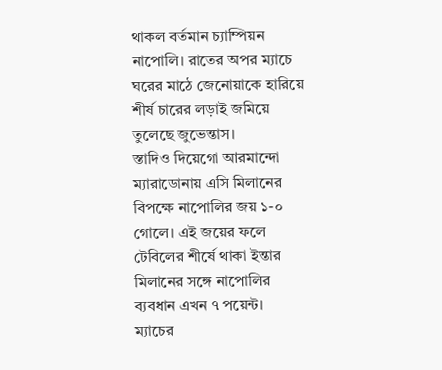থাকল বর্তমান চ্যাম্পিয়ন নাপোলি। রাতের অপর ম্যাচে ঘরের মাঠে জেনোয়াকে হারিয়ে শীর্ষ চারের লড়াই জমিয়ে তুলেছে জুভেন্তাস।
স্তাদিও দিয়েগো আরমান্দো ম্যারাডোনায় এসি মিলানের বিপক্ষে নাপোলির জয় ১-০ গোলে। এই জয়ের ফলে টেবিলের শীর্ষে থাকা ইন্তার মিলানের সঙ্গে নাপোলির ব্যবধান এখন ৭ পয়েন্ট।
ম্যাচের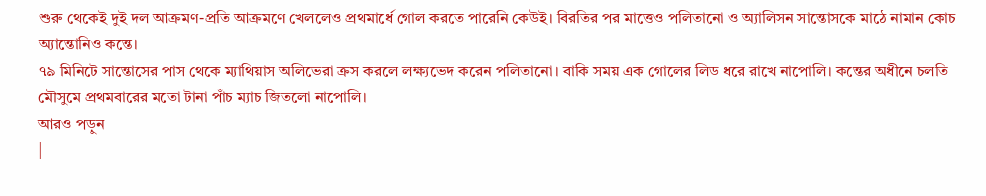শুরু থেকেই দুই দল আক্রমণ-প্রতি আক্রমণে খেললেও প্রথমার্ধে গোল করতে পারেনি কেউই। বিরতির পর মাত্তেও পলিতানো ও অ্যালিসন সান্তোসকে মাঠে নামান কোচ অ্যান্তোনিও কন্তে।
৭৯ মিনিটে সান্তোসের পাস থেকে ম্যাথিয়াস অলিভেরা ক্রস করলে লক্ষ্যভেদ করেন পলিতানো। বাকি সময় এক গোলের লিড ধরে রাখে নাপোলি। কন্তের অধীনে চলতি মৌসুমে প্রথমবারের মতো টানা পাঁচ ম্যাচ জিতলো নাপোলি।
আরও পড়ুন
|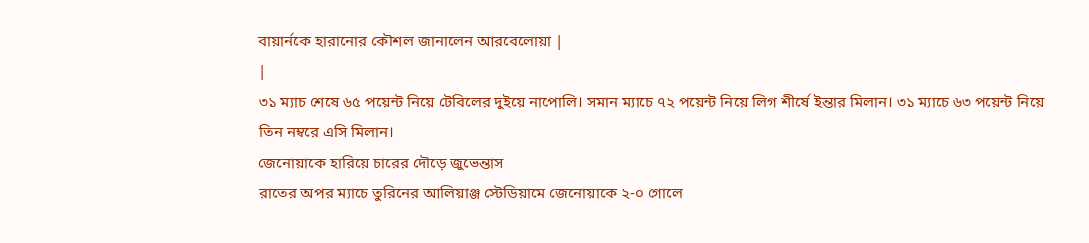বায়ার্নকে হারানোর কৌশল জানালেন আরবেলোয়া |
|
৩১ ম্যাচ শেষে ৬৫ পয়েন্ট নিয়ে টেবিলের দুইয়ে নাপোলি। সমান ম্যাচে ৭২ পয়েন্ট নিয়ে লিগ শীর্ষে ইন্তার মিলান। ৩১ ম্যাচে ৬৩ পয়েন্ট নিয়ে তিন নম্বরে এসি মিলান।
জেনোয়াকে হারিয়ে চারের দৌড়ে জুভেন্তাস
রাতের অপর ম্যাচে তুরিনের আলিয়াঞ্জ স্টেডিয়ামে জেনোয়াকে ২-০ গোলে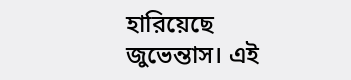হারিয়েছে জুভেন্তাস। এই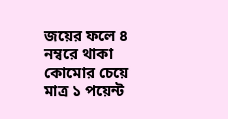জয়ের ফলে ৪ নম্বরে থাকা কোমোর চেয়ে মাত্র ১ পয়েন্ট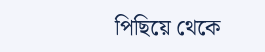পিছিয়ে থেকে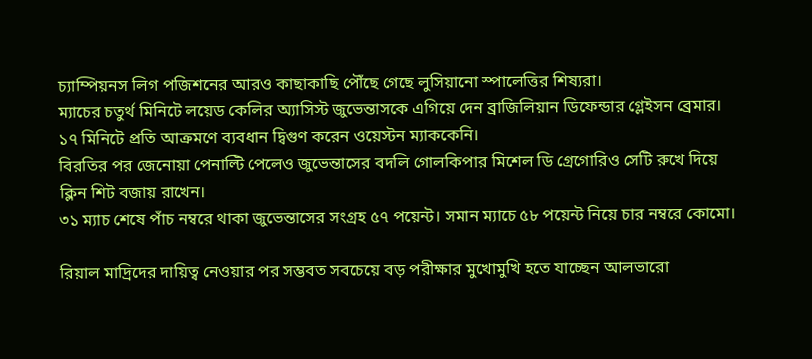চ্যাম্পিয়নস লিগ পজিশনের আরও কাছাকাছি পৌঁছে গেছে লুসিয়ানো স্পালেত্তির শিষ্যরা।
ম্যাচের চতুর্থ মিনিটে লয়েড কেলির অ্যাসিস্ট জুভেন্তাসকে এগিয়ে দেন ব্রাজিলিয়ান ডিফেন্ডার গ্লেইসন ব্রেমার। ১৭ মিনিটে প্রতি আক্রমণে ব্যবধান দ্বিগুণ করেন ওয়েস্টন ম্যাককেনি।
বিরতির পর জেনোয়া পেনাল্টি পেলেও জুভেন্তাসের বদলি গোলকিপার মিশেল ডি গ্রেগোরিও সেটি রুখে দিয়ে ক্লিন শিট বজায় রাখেন।
৩১ ম্যাচ শেষে পাঁচ নম্বরে থাকা জুভেন্তাসের সংগ্রহ ৫৭ পয়েন্ট। সমান ম্যাচে ৫৮ পয়েন্ট নিয়ে চার নম্বরে কোমো।

রিয়াল মাদ্রিদের দায়িত্ব নেওয়ার পর সম্ভবত সবচেয়ে বড় পরীক্ষার মুখোমুখি হতে যাচ্ছেন আলভারো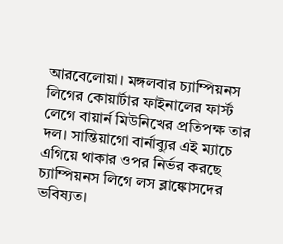আরবেলোয়া। মঙ্গলবার চ্যাম্পিয়নস লিগের কোয়ার্টার ফাইনালের ফার্স্ট লেগে বায়ার্ন মিউনিখের প্রতিপক্ষ তার দল। সান্তিয়াগো বার্নাব্যুর এই ম্যাচে এগিয়ে থাকার ওপর নির্ভর করছে চ্যাম্পিয়নস লিগে লস ব্লাঙ্কোসদের ভবিষ্যত।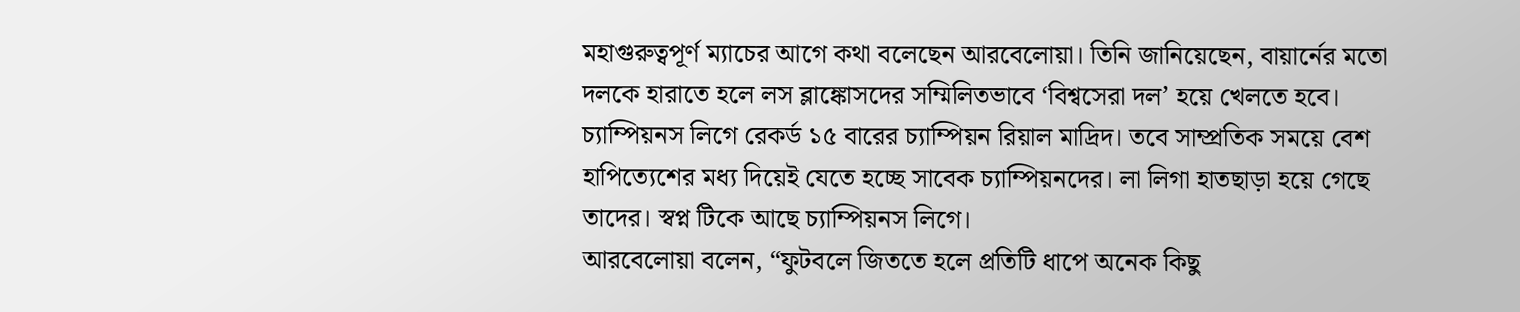মহাগুরুত্বপূর্ণ ম্যাচের আগে কথা বলেছেন আরবেলোয়া। তিনি জানিয়েছেন, বায়ার্নের মতো দলকে হারাতে হলে লস ব্লাঙ্কোসদের সম্মিলিতভাবে ‘বিশ্বসেরা দল’ হয়ে খেলতে হবে।
চ্যাম্পিয়নস লিগে রেকর্ড ১৫ বারের চ্যাম্পিয়ন রিয়াল মাদ্রিদ। তবে সাম্প্রতিক সময়ে বেশ হাপিত্যেশের মধ্য দিয়েই যেতে হচ্ছে সাবেক চ্যাম্পিয়নদের। লা লিগা হাতছাড়া হয়ে গেছে তাদের। স্বপ্ন টিকে আছে চ্যাম্পিয়নস লিগে।
আরবেলোয়া বলেন, “ফুটবলে জিততে হলে প্রতিটি ধাপে অনেক কিছু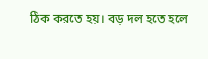ঠিক করতে হয়। বড় দল হতে হলে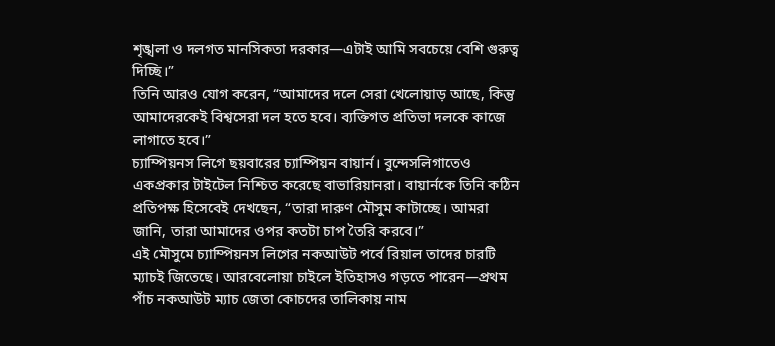শৃঙ্খলা ও দলগত মানসিকতা দরকার—এটাই আমি সবচেয়ে বেশি গুরুত্ব দিচ্ছি।”
তিনি আরও যোগ করেন, “আমাদের দলে সেরা খেলোয়াড় আছে, কিন্তু আমাদেরকেই বিশ্বসেরা দল হতে হবে। ব্যক্তিগত প্রতিভা দলকে কাজে লাগাতে হবে।”
চ্যাম্পিয়নস লিগে ছয়বারের চ্যাম্পিয়ন বায়ার্ন। বুন্দেসলিগাতেও একপ্রকার টাইটেল নিশ্চিত করেছে বাভারিয়ানরা। বায়ার্নকে তিনি কঠিন প্রতিপক্ষ হিসেবেই দেখছেন, “তারা দারুণ মৌসুম কাটাচ্ছে। আমরা জানি, তারা আমাদের ওপর কতটা চাপ তৈরি করবে।”
এই মৌসুমে চ্যাম্পিয়নস লিগের নকআউট পর্বে রিয়াল তাদের চারটি ম্যাচই জিতেছে। আরবেলোয়া চাইলে ইতিহাসও গড়তে পারেন—প্রথম পাঁচ নকআউট ম্যাচ জেতা কোচদের তালিকায় নাম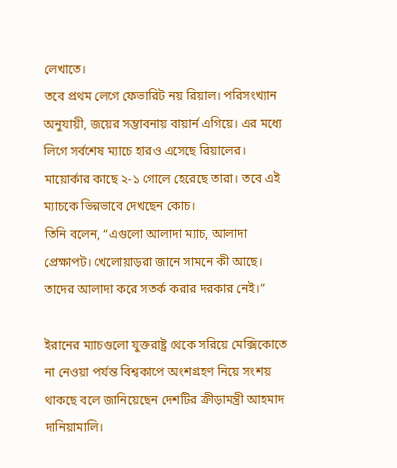লেখাতে।
তবে প্রথম লেগে ফেভারিট নয় রিয়াল। পরিসংখ্যান অনুযায়ী, জয়ের সম্ভাবনায় বায়ার্ন এগিয়ে। এর মধ্যে লিগে সর্বশেষ ম্যাচে হারও এসেছে রিয়ালের। মায়োর্কার কাছে ২-১ গোলে হেরেছে তারা। তবে এই ম্যাচকে ভিন্নভাবে দেখছেন কোচ।
তিনি বলেন, “এগুলো আলাদা ম্যাচ, আলাদা প্রেক্ষাপট। খেলোয়াড়রা জানে সামনে কী আছে। তাদের আলাদা করে সতর্ক করার দরকার নেই।”

ইরানের ম্যাচগুলো যুক্তরাষ্ট্র থেকে সরিয়ে মেক্সিকোতে না নেওয়া পর্যন্ত বিশ্বকাপে অংশগ্রহণ নিয়ে সংশয় থাকছে বলে জানিয়েছেন দেশটির ক্রীড়ামন্ত্রী আহমাদ দানিয়ামালি।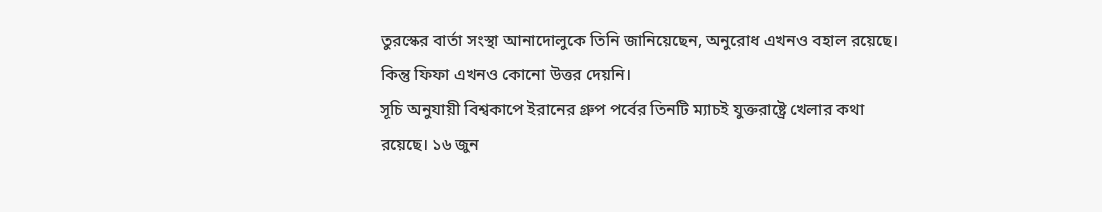তুরস্কের বার্তা সংস্থা আনাদোলুকে তিনি জানিয়েছেন, অনুরোধ এখনও বহাল রয়েছে। কিন্তু ফিফা এখনও কোনো উত্তর দেয়নি।
সূচি অনুযায়ী বিশ্বকাপে ইরানের গ্রুপ পর্বের তিনটি ম্যাচই যুক্তরাষ্ট্রে খেলার কথা রয়েছে। ১৬ জুন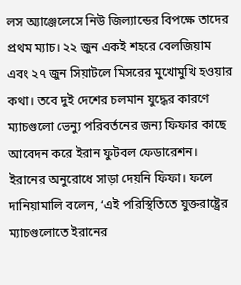লস অ্যাঞ্জেলেসে নিউ জিল্যান্ডের বিপক্ষে তাদের প্রথম ম্যাচ। ২২ জুন একই শহরে বেলজিয়াম এবং ২৭ জুন সিয়াটলে মিসরের মুখোমুখি হওয়ার কথা। তবে দুই দেশের চলমান যুদ্ধের কারণে ম্যাচগুলো ভেন্যু পরিবর্তনের জন্য ফিফার কাছে আবেদন করে ইরান ফুটবল ফেডারেশন।
ইরানের অনুরোধে সাড়া দেয়নি ফিফা। ফলে দানিয়ামালি বলেন, ‘এই পরিস্থিতিতে যুক্তরাষ্ট্রের ম্যাচগুলোতে ইরানের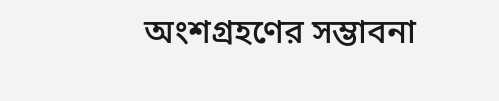অংশগ্রহণের সম্ভাবনা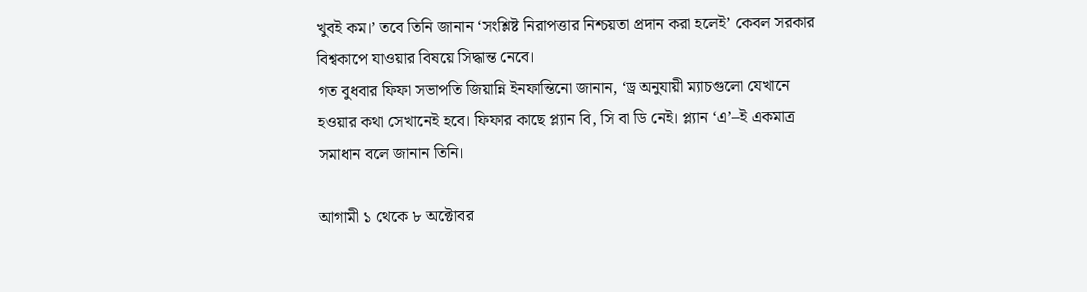খুবই কম।’ তবে তিনি জানান ‘সংশ্লিষ্ট নিরাপত্তার নিশ্চয়তা প্রদান করা হলেই’ কেবল সরকার বিশ্বকাপে যাওয়ার বিষয়ে সিদ্ধান্ত নেবে।
গত বুধবার ফিফা সভাপতি জিয়ান্নি ইনফান্তিনো জানান, ‘ড্র অনুযায়ী ম্যাচগুলো যেখানে হওয়ার কথা সেখানেই হবে। ফিফার কাছে প্ল্যান বি, সি বা ডি নেই। প্ল্যান ‘এ’–ই একমাত্র সমাধান বলে জানান তিনি।

আগামী ১ থেকে ৮ অক্টোবর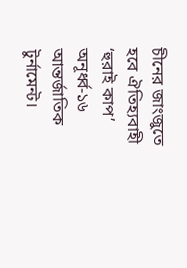চীনের জাংজুতে হবে ঐতিহ্যবাহী ‘হুরাই কাপ’ অনূর্ধ্ব-১৬ আন্তর্জাতিক টুর্নামেন্ট।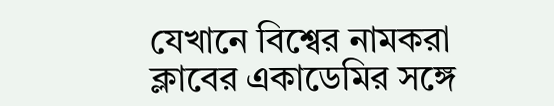যেখানে বিশ্বের নামকরা ক্লাবের একাডেমির সঙ্গে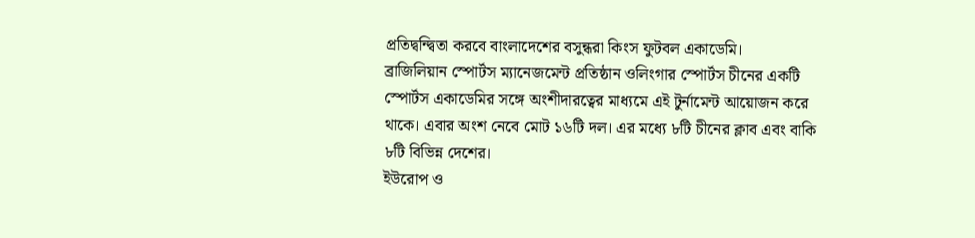প্রতিদ্বন্দ্বিতা করবে বাংলাদেশের বসুন্ধরা কিংস ফুটবল একাডেমি।
ব্রাজিলিয়ান স্পোর্টস ম্যানেজমেন্ট প্রতিষ্ঠান ওলিংগার স্পোর্টস চীনের একটি স্পোর্টস একাডেমির সঙ্গে অংশীদারত্বের মাধ্যমে এই টুর্নামেন্ট আয়োজন করে থাকে। এবার অংশ নেবে মোট ১৬টি দল। এর মধ্যে ৮টি চীনের ক্লাব এবং বাকি ৮টি বিভিন্ন দেশের।
ইউরোপ ও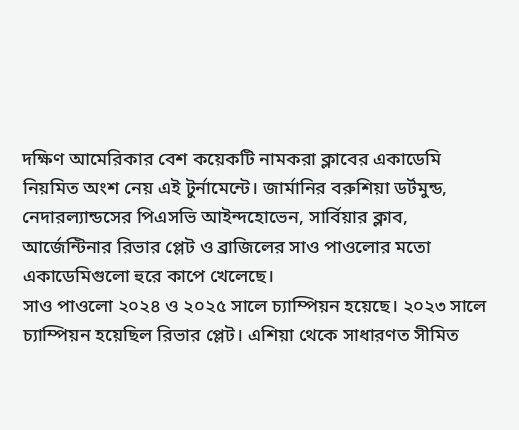দক্ষিণ আমেরিকার বেশ কয়েকটি নামকরা ক্লাবের একাডেমি নিয়মিত অংশ নেয় এই টুর্নামেন্টে। জার্মানির বরুশিয়া ডর্টমুন্ড, নেদারল্যান্ডসের পিএসভি আইন্দহোভেন, সার্বিয়ার ক্লাব, আর্জেন্টিনার রিভার প্লেট ও ব্রাজিলের সাও পাওলোর মতো একাডেমিগুলো হুরে কাপে খেলেছে।
সাও পাওলো ২০২৪ ও ২০২৫ সালে চ্যাম্পিয়ন হয়েছে। ২০২৩ সালে চ্যাম্পিয়ন হয়েছিল রিভার প্লেট। এশিয়া থেকে সাধারণত সীমিত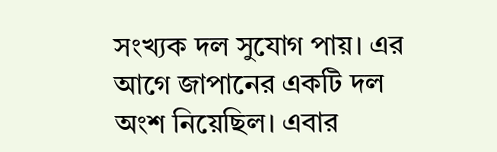সংখ্যক দল সুযোগ পায়। এর আগে জাপানের একটি দল অংশ নিয়েছিল। এবার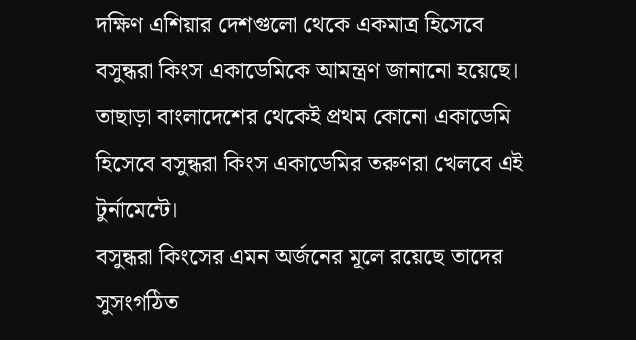দক্ষিণ এশিয়ার দেশগুলো থেকে একমাত্র হিসেবে বসুন্ধরা কিংস একাডেমিকে আমন্ত্রণ জানানো হয়েছে। তাছাড়া বাংলাদেশের থেকেই প্রথম কোনো একাডেমি হিসেবে বসুন্ধরা কিংস একাডেমির তরুণরা খেলবে এই টুর্নামেন্টে।
বসুন্ধরা কিংসের এমন অর্জনের মূলে রয়েছে তাদের সুসংগঠিত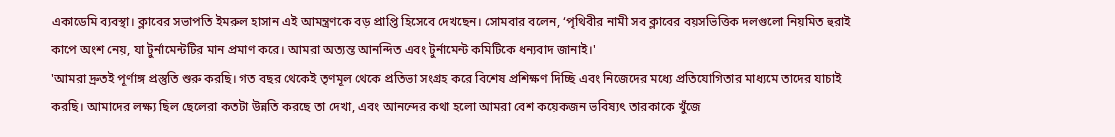একাডেমি ব্যবস্থা। ক্লাবের সভাপতি ইমরুল হাসান এই আমন্ত্রণকে বড় প্রাপ্তি হিসেবে দেখছেন। সোমবার বলেন, ‘পৃথিবীর নামী সব ক্লাবের বয়সভিত্তিক দলগুলো নিয়মিত হুরাই কাপে অংশ নেয়, যা টুর্নামেন্টটির মান প্রমাণ করে। আমরা অত্যন্ত আনন্দিত এবং টুর্নামেন্ট কমিটিকে ধন্যবাদ জানাই।'
'আমরা দ্রুতই পূর্ণাঙ্গ প্রস্তুতি শুরু করছি। গত বছর থেকেই তৃণমূল থেকে প্রতিভা সংগ্রহ করে বিশেষ প্রশিক্ষণ দিচ্ছি এবং নিজেদের মধ্যে প্রতিযোগিতার মাধ্যমে তাদের যাচাই করছি। আমাদের লক্ষ্য ছিল ছেলেরা কতটা উন্নতি করছে তা দেখা, এবং আনন্দের কথা হলো আমরা বেশ কয়েকজন ভবিষ্যৎ তারকাকে খুঁজে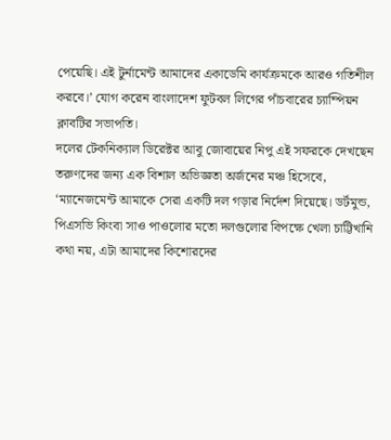পেয়েছি। এই টুর্নামেন্ট আমাদের একাডেমি কার্যক্রমকে আরও গতিশীল করবে।’ যোগ করেন বাংলাদেশ ফুটবল লিগের পাঁচবারের চ্যাম্পিয়ন ক্লাবটির সভাপতি।
দলের টেকনিক্যাল ডিরেক্টর আবু জোবায়ের নিপু এই সফরকে দেখছেন তরুণদের জন্য এক বিশাল অভিজ্ঞতা অর্জনের মঞ্চ হিসেবে, ‘ম্যানেজমেন্ট আমাকে সেরা একটি দল গড়ার নির্দেশ দিয়েছে। ডর্টমুন্ড, পিএসভি কিংবা সাও পাওলোর মতো দলগুলোর বিপক্ষে খেলা চাট্টিখানি কথা নয়, এটা আমাদের কিশোরদের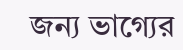জন্য ভাগ্যের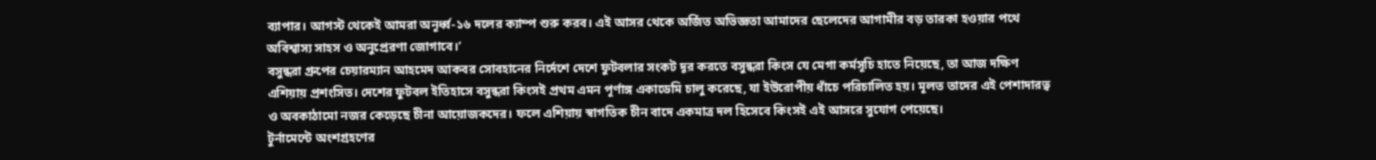ব্যাপার। আগস্ট থেকেই আমরা অনূর্ধ্ব-১৬ দলের ক্যাম্প শুরু করব। এই আসর থেকে অর্জিত অভিজ্ঞতা আমাদের ছেলেদের আগামীর বড় তারকা হওয়ার পথে অবিশ্বাস্য সাহস ও অনুপ্রেরণা জোগাবে।’
বসুন্ধরা গ্রুপের চেয়ারম্যান আহমেদ আকবর সোবহানের নির্দেশে দেশে ফুটবলার সংকট দূর করতে বসুন্ধরা কিংস যে মেগা কর্মসূচি হাতে নিয়েছে, তা আজ দক্ষিণ এশিয়ায় প্রশংসিত। দেশের ফুটবল ইতিহাসে বসুন্ধরা কিংসই প্রথম এমন পূর্ণাঙ্গ একাডেমি চালু করেছে, যা ইউরোপীয় ধাঁচে পরিচালিত হয়। মূলত তাদের এই পেশাদারত্ব ও অবকাঠামো নজর কেড়েছে চীনা আয়োজকদের। ফলে এশিয়ায় স্বাগতিক চীন বাদে একমাত্র দল হিসেবে কিংসই এই আসরে সুযোগ পেয়েছে।
টুর্নামেন্টে অংশগ্রহণের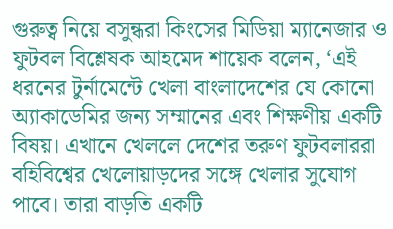গুরুত্ব নিয়ে বসুন্ধরা কিংসের মিডিয়া ম্যানেজার ও ফুটবল বিশ্লেষক আহমেদ শায়েক বলেন, ‘এই ধরনের টুর্নামেন্টে খেলা বাংলাদেশের যে কোনো অ্যাকাডেমির জন্য সম্মানের এবং শিক্ষণীয় একটি বিষয়। এখানে খেললে দেশের তরুণ ফুটবলাররা বহিবিশ্বের খেলোয়াড়দের সঙ্গে খেলার সুযোগ পাবে। তারা বাড়তি একটি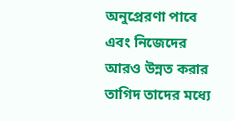অনুপ্রেরণা পাবে এবং নিজেদের আরও উন্নত করার তাগিদ তাদের মধ্যে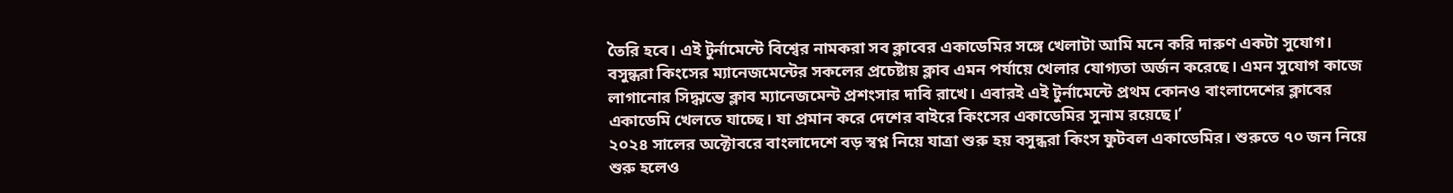তৈরি হবে। এই টুর্নামেন্টে বিশ্বের নামকরা সব ক্লাবের একাডেমির সঙ্গে খেলাটা আমি মনে করি দারুণ একটা সুযোগ। বসুন্ধরা কিংসের ম্যানেজমেন্টের সকলের প্রচেষ্টায় ক্লাব এমন পর্যায়ে খেলার যোগ্যতা অর্জন করেছে। এমন সুযোগ কাজে লাগানোর সিদ্ধান্তে ক্লাব ম্যানেজমেন্ট প্রশংসার দাবি রাখে। এবারই এই টুর্নামেন্টে প্রথম কোনও বাংলাদেশের ক্লাবের একাডেমি খেলতে যাচ্ছে। যা প্রমান করে দেশের বাইরে কিংসের একাডেমির সুনাম রয়েছে।’
২০২৪ সালের অক্টোবরে বাংলাদেশে বড় স্বপ্ন নিয়ে যাত্রা শুরু হয় বসুন্ধরা কিংস ফুটবল একাডেমির। শুরুতে ৭০ জন নিয়ে শুরু হলেও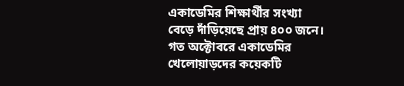একাডেমির শিক্ষার্থীর সংখ্যা বেড়ে দাঁড়িয়েছে প্রায় ৪০০ জনে। গত অক্টোবরে একাডেমির খেলোয়াড়দের কয়েকটি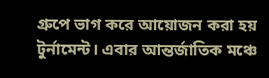গ্রুপে ভাগ করে আয়োজন করা হয় টুর্নামেন্ট। এবার আন্তর্জাতিক মঞ্চে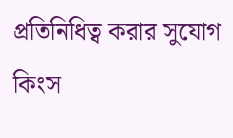প্রতিনিধিত্ব করার সুযোগ কিংস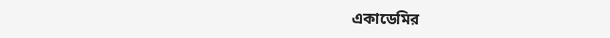একাডেমির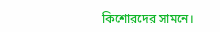কিশোরদের সামনে।